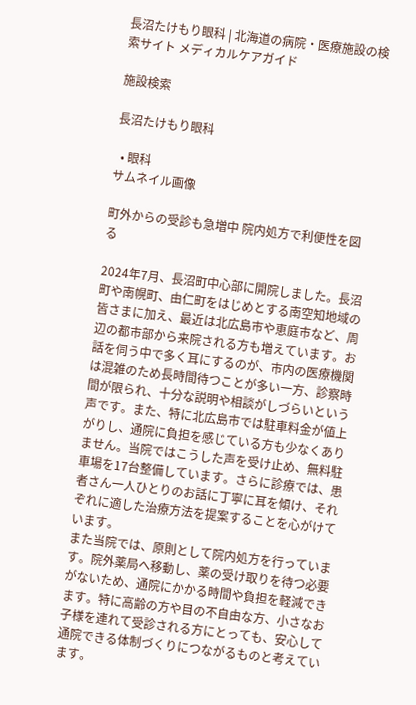長沼たけもり眼科 | 北海道の病院・医療施設の検索サイト メディカルケアガイド

施設検索

長沼たけもり眼科

  • 眼科
サムネイル画像

町外からの受診も急増中 院内処方で利便性を図る

2024年7月、長沼町中心部に開院しました。長沼町や南幌町、由仁町をはじめとする南空知地域の皆さまに加え、最近は北広島市や恵庭市など、周辺の都市部から来院される方も増えています。お話を伺う中で多く耳にするのが、市内の医療機関は混雑のため長時間待つことが多い一方、診察時間が限られ、十分な説明や相談がしづらいという声です。また、特に北広島市では駐車料金が値上がりし、通院に負担を感じている方も少なくありません。当院ではこうした声を受け止め、無料駐車場を17台整備しています。さらに診療では、患者さん一人ひとりのお話に丁寧に耳を傾け、それぞれに適した治療方法を提案することを心がけています。
また当院では、原則として院内処方を行っています。院外薬局へ移動し、薬の受け取りを待つ必要がないため、通院にかかる時間や負担を軽減できます。特に高齢の方や目の不自由な方、小さなお子様を連れて受診される方にとっても、安心して通院できる体制づくりにつながるものと考えています。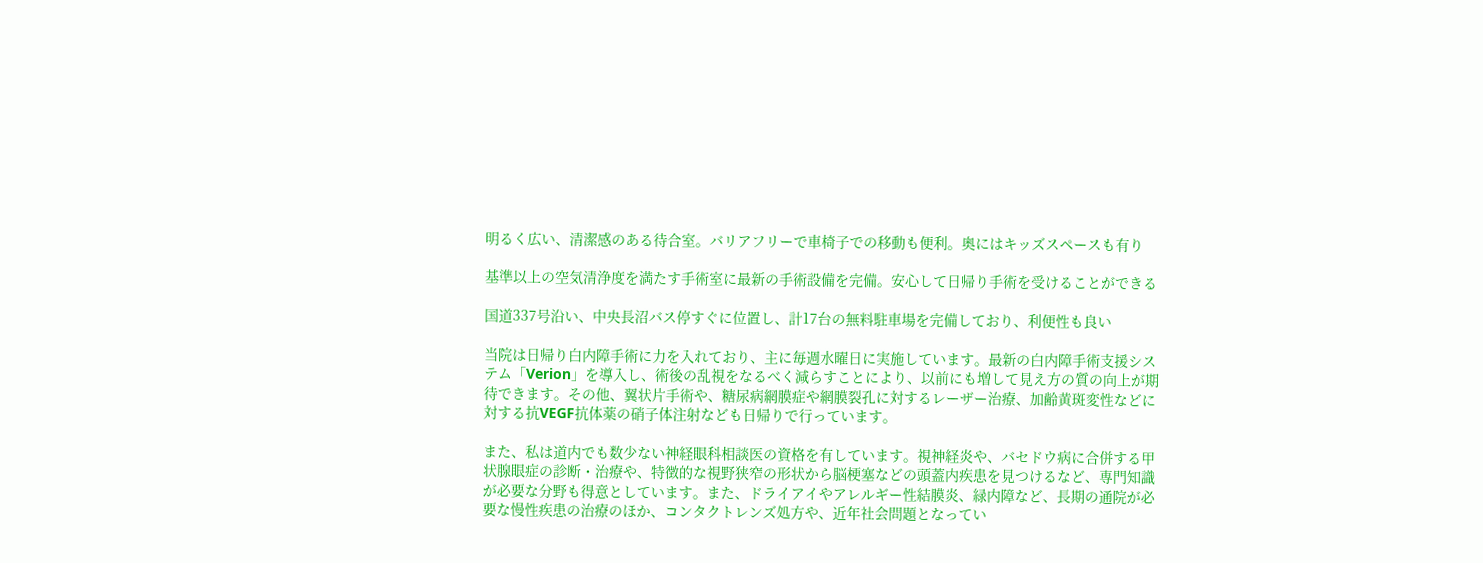明るく広い、清潔感のある待合室。バリアフリーで車椅子での移動も便利。奥にはキッズスペースも有り

基準以上の空気清浄度を満たす手術室に最新の手術設備を完備。安心して日帰り手術を受けることができる

国道337号沿い、中央長沼バス停すぐに位置し、計17台の無料駐車場を完備しており、利便性も良い

当院は日帰り白内障手術に力を入れており、主に毎週水曜日に実施しています。最新の白内障手術支援システム「Verion」を導入し、術後の乱視をなるべく減らすことにより、以前にも増して見え方の質の向上が期待できます。その他、翼状片手術や、糖尿病網膜症や網膜裂孔に対するレーザー治療、加齢黄斑変性などに対する抗VEGF抗体薬の硝子体注射なども日帰りで行っています。

また、私は道内でも数少ない神経眼科相談医の資格を有しています。視神経炎や、バセドウ病に合併する甲状腺眼症の診断・治療や、特徴的な視野狭窄の形状から脳梗塞などの頭蓋内疾患を見つけるなど、専門知識が必要な分野も得意としています。また、ドライアイやアレルギー性結膜炎、緑内障など、長期の通院が必要な慢性疾患の治療のほか、コンタクトレンズ処方や、近年社会問題となってい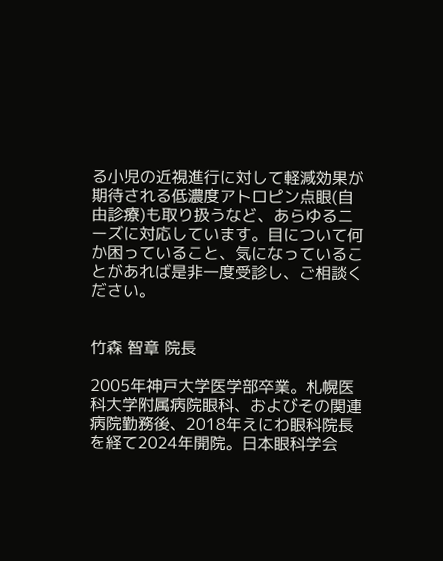る小児の近視進行に対して軽減効果が期待される低濃度アトロピン点眼(自由診療)も取り扱うなど、あらゆるニーズに対応しています。目について何か困っていること、気になっていることがあれば是非一度受診し、ご相談ください。


竹森 智章 院長

2005年神戸大学医学部卒業。札幌医科大学附属病院眼科、およびその関連病院勤務後、2018年えにわ眼科院長を経て2024年開院。日本眼科学会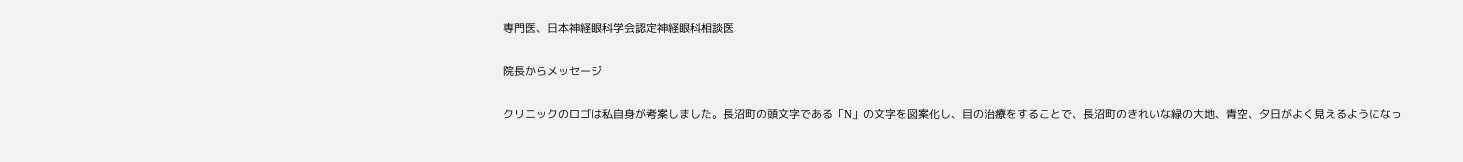専門医、日本神経眼科学会認定神経眼科相談医

院長からメッセージ

クリニックのロゴは私自身が考案しました。長沼町の頭文字である「N」の文字を図案化し、目の治療をすることで、長沼町のきれいな緑の大地、青空、夕日がよく見えるようになっ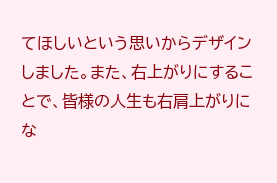てほしいという思いからデザインしました。また、右上がりにすることで、皆様の人生も右肩上がりにな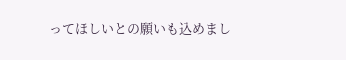ってほしいとの願いも込めまし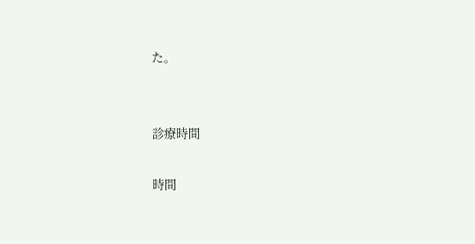た。


診療時間

時間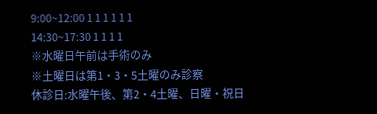9:00~12:00 1 1 1 1 1 1
14:30~17:30 1 1 1 1
※水曜日午前は手術のみ
※土曜日は第1・3・5土曜のみ診察
休診日:水曜午後、第2・4土曜、日曜・祝日